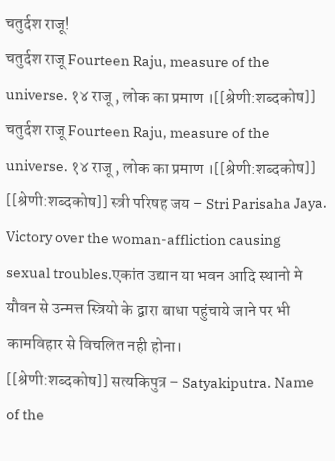चतुर्दश राजू!
चतुर्दश राजू Fourteen Raju, measure of the universe. १४ राजू , लोक का प्रमाण ।[[श्रेणी:शब्दकोष]]
चतुर्दश राजू Fourteen Raju, measure of the universe. १४ राजू , लोक का प्रमाण ।[[श्रेणी:शब्दकोष]]
[[श्रेणी:शब्दकोष]] स्त्री परिषह जय – Stri Parisaha Jaya. Victory over the woman-affliction causing sexual troubles.एकांत उद्यान या भवन आदि स्थानो मे यौवन से उन्मत्त स्त्रियो के द्वारा बाधा पहुंचाये जाने पर भी कामविहार से विचलित नही होना।
[[श्रेणी:शब्दकोष]] सत्यकिपुत्र – Satyakiputra. Name of the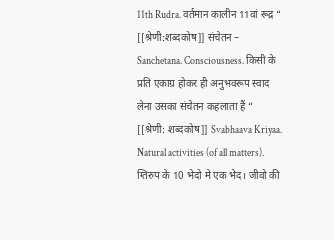11th Rudra. वर्तमान कालीन 11वां रूद्र “
[[श्रेणी:शब्दकोष]] संचेतन – Sanchetana. Consciousness. किसी के प्रति एकाग्र होकर ही अनुभवरूप स्वाद लेना उसका संचेतन कहलाता हैं “
[[श्रेणी: शब्दकोष]] Svabhaava Kriyaa. Natural activities (of all matters). ग्तिरुप के 10 भेदो मे एक भेद। जीवो की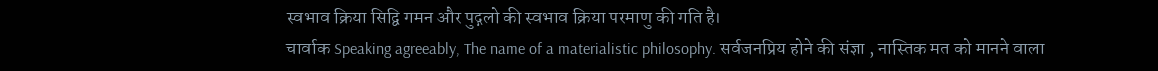स्वभाव क्रिया सिद्वि गमन और पुद्गलो की स्वभाव क्रिया परमाणु की गति है।
चार्वाक Speaking agreeably, The name of a materialistic philosophy. सर्वजनप्रिय होने की संज्ञा , नास्तिक मत को मानने वाला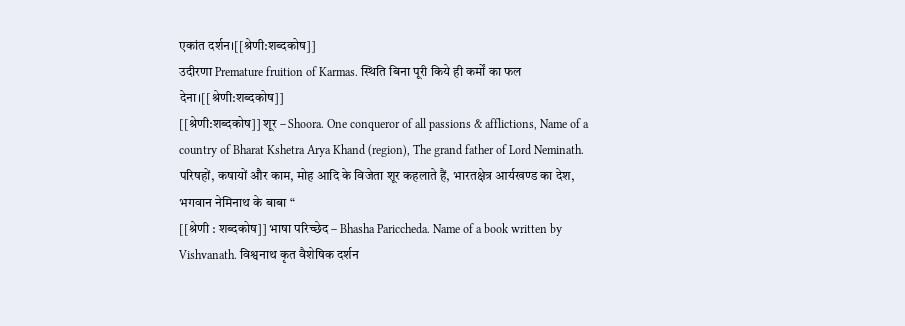एकांत दर्शन।[[श्रेणी:शब्दकोष]]
उदीरणा Premature fruition of Karmas. स्थिति बिना पूरी किये ही कर्मों का फल देना।[[श्रेणी:शब्दकोष]]
[[श्रेणी:शब्दकोष]] शूर – Shoora. One conqueror of all passions & afflictions, Name of a country of Bharat Kshetra Arya Khand (region), The grand father of Lord Neminath. परिषहों, कषायों और काम, मोह आदि के विजेता शूर कहलाते हैं, भारतक्षेत्र आर्यखण्ड का देश, भगवान नेमिनाथ के बाबा “
[[श्रेणी : शब्दकोष]] भाषा परिच्छेद – Bhasha Pariccheda. Name of a book written by Vishvanath. विश्वनाथ कृत वैशेषिक दर्शन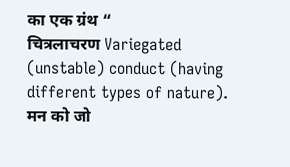का एक ग्रंथ “
चित्रलाचरण Variegated (unstable) conduct (having different types of nature). मन को जो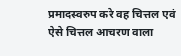प्रमादस्वरुप करे वह चित्तल एवं ऐसे चित्तल आचरण वाला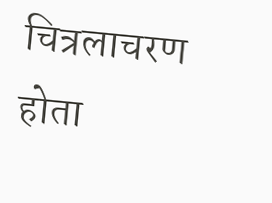चित्रलाचरण होता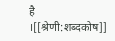है ।[[श्रेणी:शब्दकोष]]